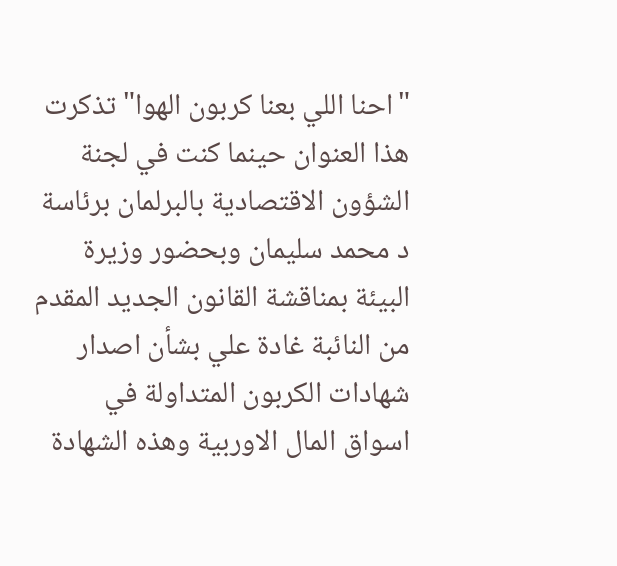"احنا اللي بعنا كربون الهوا" تذكرت هذا العنوان حينما كنت في لجنة الشؤون الاقتصادية بالبرلمان برئاسة د محمد سليمان وبحضور وزيرة البيئة بمناقشة القانون الجديد المقدم من النائبة غادة علي بشأن اصدار شهادات الكربون المتداولة في اسواق المال الاوربية وهذه الشهادة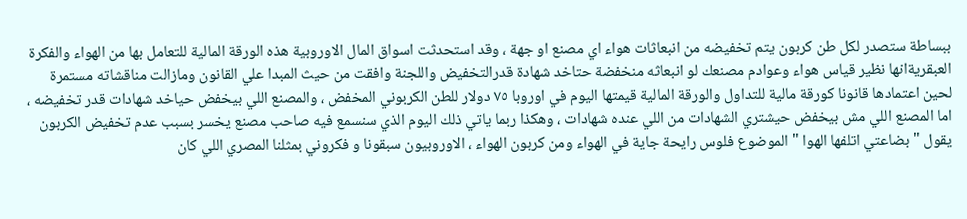ببساطة ستصدر لكل طن كربون يتم تخفيضه من انبعاثات هواء اي مصنع او جهة ، وقد استحدثت اسواق المال الاوروبية هذه الورقة المالية للتعامل بها من الهواء والفكرة العبقريةانها نظير قياس هواء وعوادم مصنعك لو انبعاثه منخفضة حتاخد شهادة قدرالتخفيض واللجنة وافقت من حيث المبدا علي القانون ومازالت مناقشاته مستمرة لحين اعتمادها قانونا كورقة مالية للتداول والورقة المالية قيمتها اليوم في اوروبا ٧٥ دولار للطن الكربوني المخفض ، والمصنع اللي بيخفض حياخد شهادات قدر تخفيضه ، اما المصنع اللي مش بيخفض حيشتري الشهادات من اللي عنده شهادات ، وهكذا ربما ياتي ذلك اليوم الذي سنسمع فيه صاحب مصنع يخسر بسبب عدم تخفيض الكربون يقول " بضاعتي اتلفها الهوا " الموضوع فلوس رايحة جاية في الهواء ومن كربون الهواء ، الاوروبيون سبقونا و فكروني بمثلنا المصري اللي كان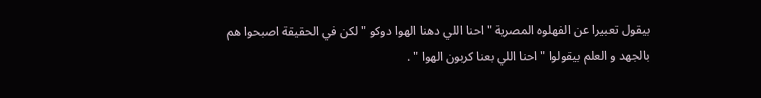بيقول تعبيرا عن الفهلوه المصرية "احنا اللي دهنا الهوا دوكو " لكن في الحقيقة اصبحوا هم بالجهد و العلم بيقولوا "احنا اللي بعنا كربون الهوا " .